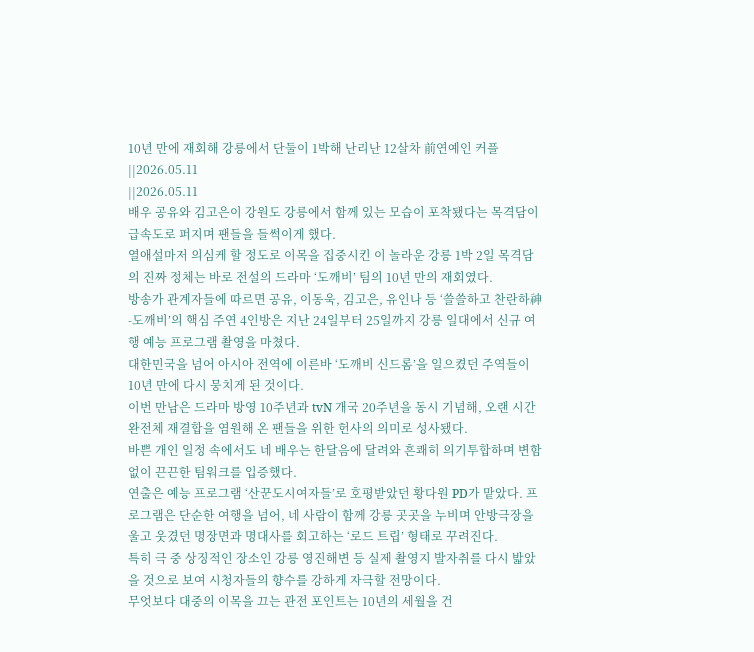10년 만에 재회해 강릉에서 단둘이 1박해 난리난 12살차 前연예인 커플
||2026.05.11
||2026.05.11
배우 공유와 김고은이 강원도 강릉에서 함께 있는 모습이 포착됐다는 목격담이 급속도로 퍼지며 팬들을 들썩이게 했다.
열애설마저 의심케 할 정도로 이목을 집중시킨 이 놀라운 강릉 1박 2일 목격담의 진짜 정체는 바로 전설의 드라마 ‘도깨비’ 팀의 10년 만의 재회였다.
방송가 관계자들에 따르면 공유, 이동욱, 김고은, 유인나 등 ‘쓸쓸하고 찬란하神-도깨비’의 핵심 주연 4인방은 지난 24일부터 25일까지 강릉 일대에서 신규 여행 예능 프로그램 촬영을 마쳤다.
대한민국을 넘어 아시아 전역에 이른바 ‘도깨비 신드롬’을 일으켰던 주역들이 10년 만에 다시 뭉치게 된 것이다.
이번 만남은 드라마 방영 10주년과 tvN 개국 20주년을 동시 기념해, 오랜 시간 완전체 재결합을 염원해 온 팬들을 위한 헌사의 의미로 성사됐다.
바쁜 개인 일정 속에서도 네 배우는 한달음에 달려와 흔쾌히 의기투합하며 변함없이 끈끈한 팀워크를 입증했다.
연출은 예능 프로그램 ‘산꾼도시여자들’로 호평받았던 황다원 PD가 맡았다. 프로그램은 단순한 여행을 넘어, 네 사람이 함께 강릉 곳곳을 누비며 안방극장을 울고 웃겼던 명장면과 명대사를 회고하는 ‘로드 트립’ 형태로 꾸려진다.
특히 극 중 상징적인 장소인 강릉 영진해변 등 실제 촬영지 발자취를 다시 밟았을 것으로 보여 시청자들의 향수를 강하게 자극할 전망이다.
무엇보다 대중의 이목을 끄는 관전 포인트는 10년의 세월을 건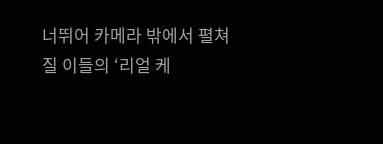너뛰어 카메라 밖에서 펼쳐질 이들의 ‘리얼 케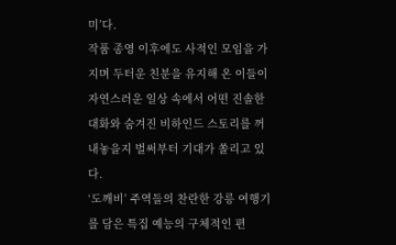미’다.
작품 종영 이후에도 사적인 모임을 가지며 두터운 친분을 유지해 온 이들이 자연스러운 일상 속에서 어떤 진솔한 대화와 숨겨진 비하인드 스토리를 꺼내놓을지 벌써부터 기대가 쏠리고 있다.
‘도깨비’ 주역들의 찬란한 강릉 여행기를 담은 특집 예능의 구체적인 편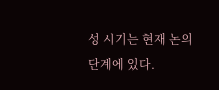성 시기는 현재 논의 단계에 있다.